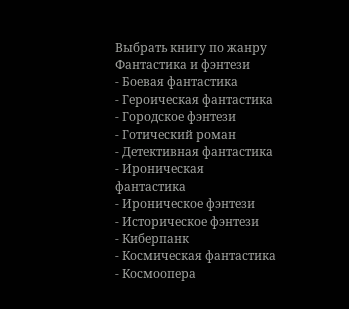Выбрать книгу по жанру
Фантастика и фэнтези
- Боевая фантастика
- Героическая фантастика
- Городское фэнтези
- Готический роман
- Детективная фантастика
- Ироническая фантастика
- Ироническое фэнтези
- Историческое фэнтези
- Киберпанк
- Космическая фантастика
- Космоопера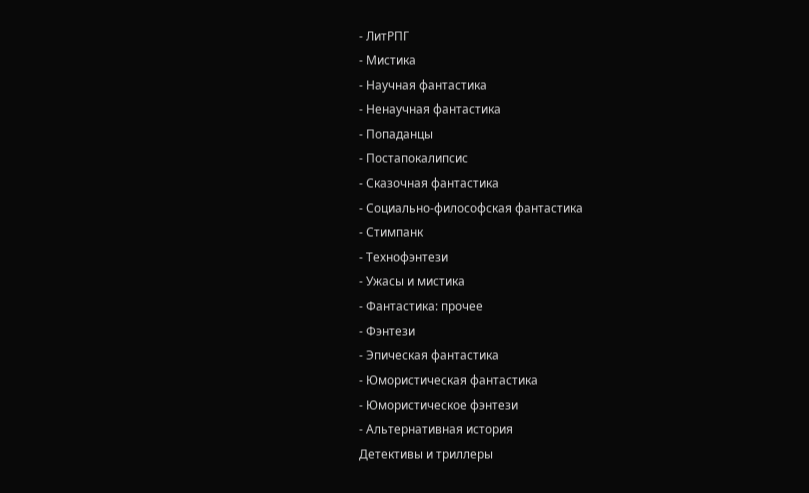- ЛитРПГ
- Мистика
- Научная фантастика
- Ненаучная фантастика
- Попаданцы
- Постапокалипсис
- Сказочная фантастика
- Социально-философская фантастика
- Стимпанк
- Технофэнтези
- Ужасы и мистика
- Фантастика: прочее
- Фэнтези
- Эпическая фантастика
- Юмористическая фантастика
- Юмористическое фэнтези
- Альтернативная история
Детективы и триллеры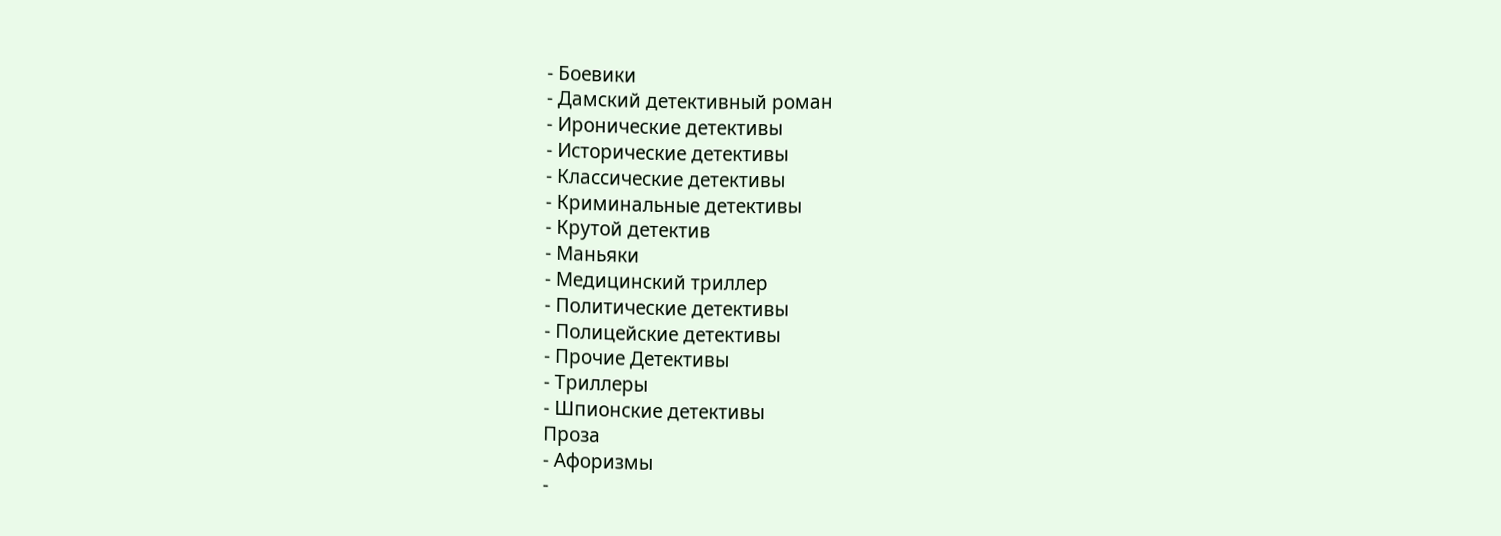- Боевики
- Дамский детективный роман
- Иронические детективы
- Исторические детективы
- Классические детективы
- Криминальные детективы
- Крутой детектив
- Маньяки
- Медицинский триллер
- Политические детективы
- Полицейские детективы
- Прочие Детективы
- Триллеры
- Шпионские детективы
Проза
- Афоризмы
-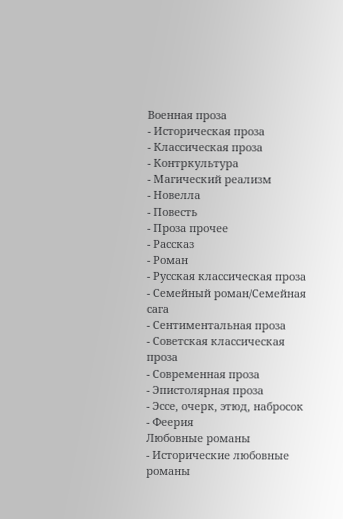Военная проза
- Историческая проза
- Классическая проза
- Контркультура
- Магический реализм
- Новелла
- Повесть
- Проза прочее
- Рассказ
- Роман
- Русская классическая проза
- Семейный роман/Семейная сага
- Сентиментальная проза
- Советская классическая проза
- Современная проза
- Эпистолярная проза
- Эссе, очерк, этюд, набросок
- Феерия
Любовные романы
- Исторические любовные романы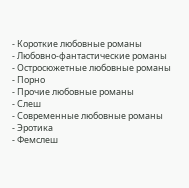- Короткие любовные романы
- Любовно-фантастические романы
- Остросюжетные любовные романы
- Порно
- Прочие любовные романы
- Слеш
- Современные любовные романы
- Эротика
- Фемслеш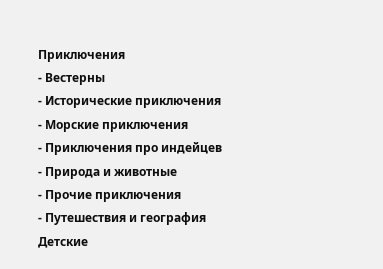Приключения
- Вестерны
- Исторические приключения
- Морские приключения
- Приключения про индейцев
- Природа и животные
- Прочие приключения
- Путешествия и география
Детские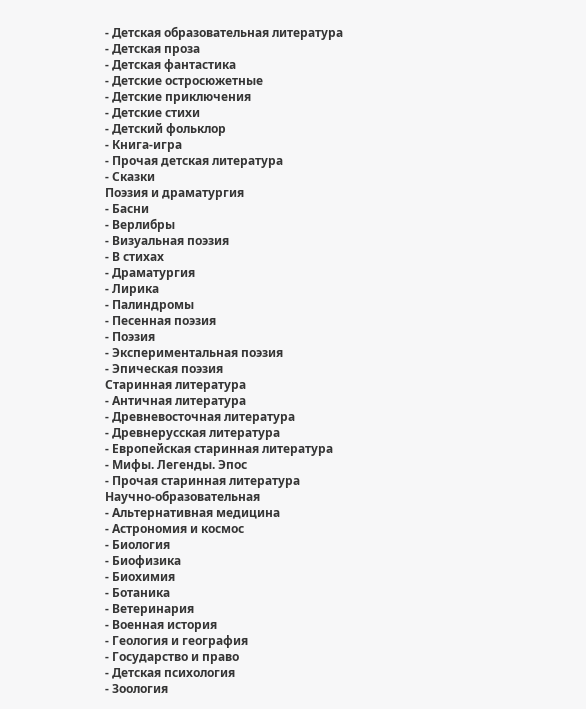- Детская образовательная литература
- Детская проза
- Детская фантастика
- Детские остросюжетные
- Детские приключения
- Детские стихи
- Детский фольклор
- Книга-игра
- Прочая детская литература
- Сказки
Поэзия и драматургия
- Басни
- Верлибры
- Визуальная поэзия
- В стихах
- Драматургия
- Лирика
- Палиндромы
- Песенная поэзия
- Поэзия
- Экспериментальная поэзия
- Эпическая поэзия
Старинная литература
- Античная литература
- Древневосточная литература
- Древнерусская литература
- Европейская старинная литература
- Мифы. Легенды. Эпос
- Прочая старинная литература
Научно-образовательная
- Альтернативная медицина
- Астрономия и космос
- Биология
- Биофизика
- Биохимия
- Ботаника
- Ветеринария
- Военная история
- Геология и география
- Государство и право
- Детская психология
- Зоология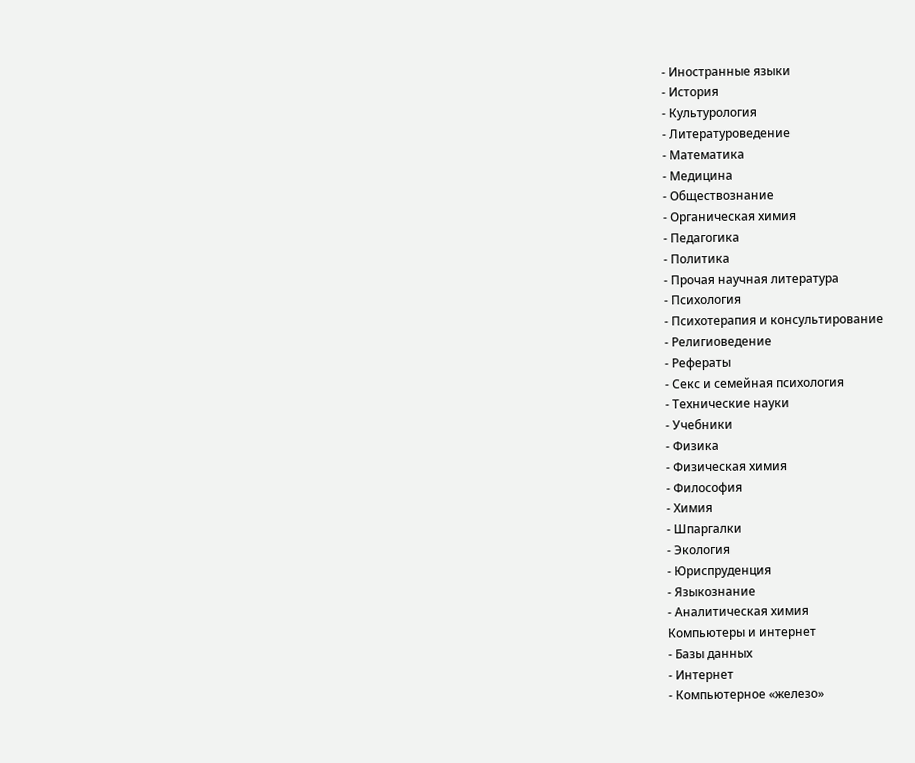- Иностранные языки
- История
- Культурология
- Литературоведение
- Математика
- Медицина
- Обществознание
- Органическая химия
- Педагогика
- Политика
- Прочая научная литература
- Психология
- Психотерапия и консультирование
- Религиоведение
- Рефераты
- Секс и семейная психология
- Технические науки
- Учебники
- Физика
- Физическая химия
- Философия
- Химия
- Шпаргалки
- Экология
- Юриспруденция
- Языкознание
- Аналитическая химия
Компьютеры и интернет
- Базы данных
- Интернет
- Компьютерное «железо»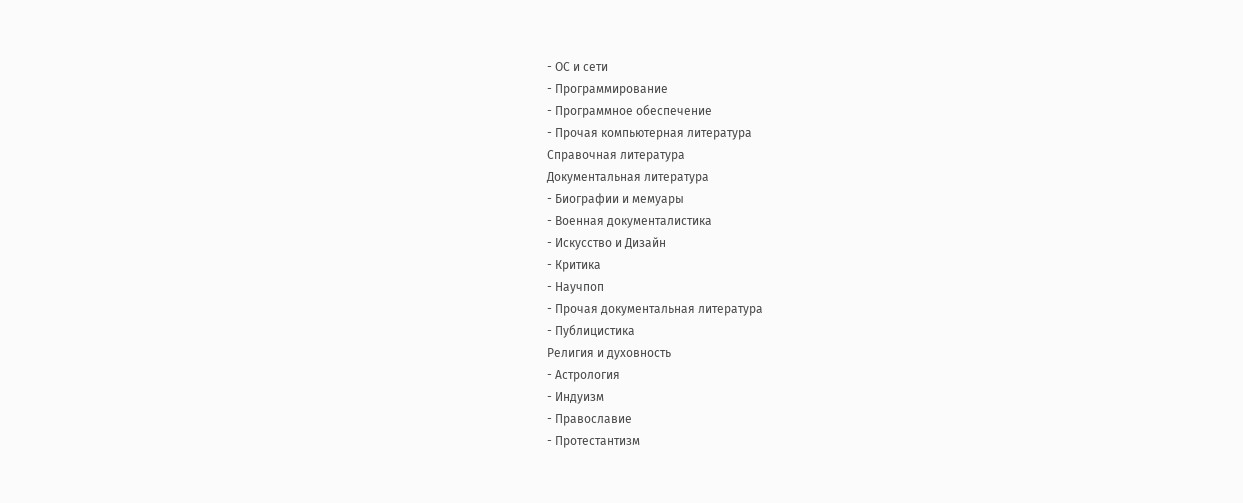- ОС и сети
- Программирование
- Программное обеспечение
- Прочая компьютерная литература
Справочная литература
Документальная литература
- Биографии и мемуары
- Военная документалистика
- Искусство и Дизайн
- Критика
- Научпоп
- Прочая документальная литература
- Публицистика
Религия и духовность
- Астрология
- Индуизм
- Православие
- Протестантизм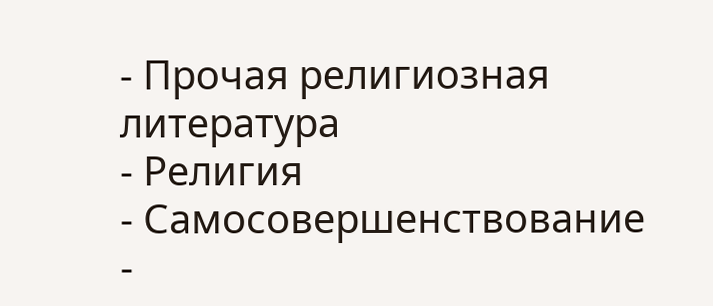- Прочая религиозная литература
- Религия
- Самосовершенствование
-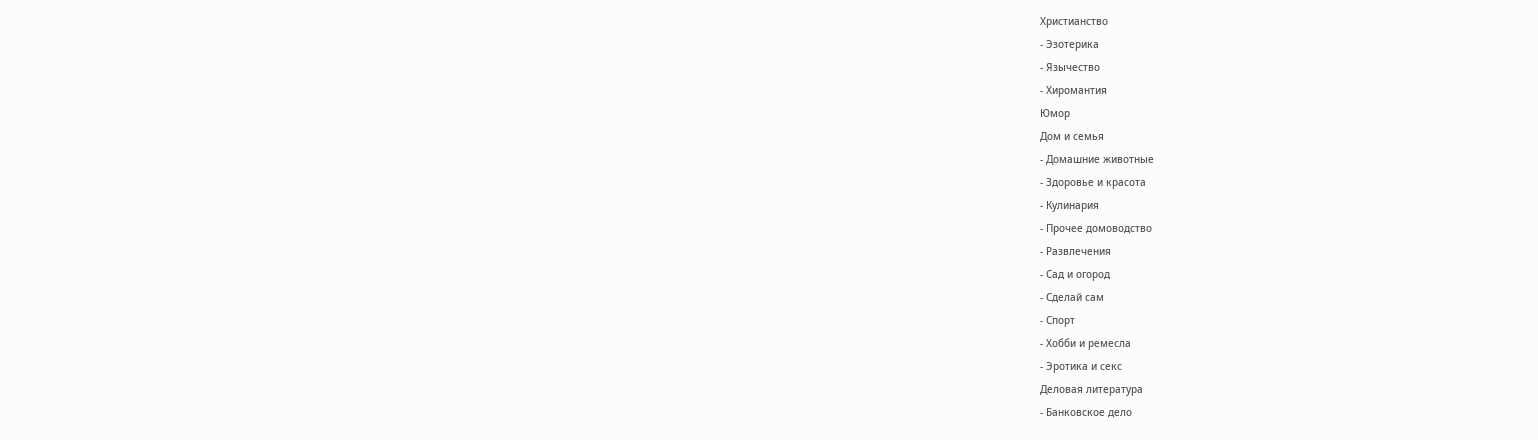Христианство
- Эзотерика
- Язычество
- Хиромантия
Юмор
Дом и семья
- Домашние животные
- Здоровье и красота
- Кулинария
- Прочее домоводство
- Развлечения
- Сад и огород
- Сделай сам
- Спорт
- Хобби и ремесла
- Эротика и секс
Деловая литература
- Банковское дело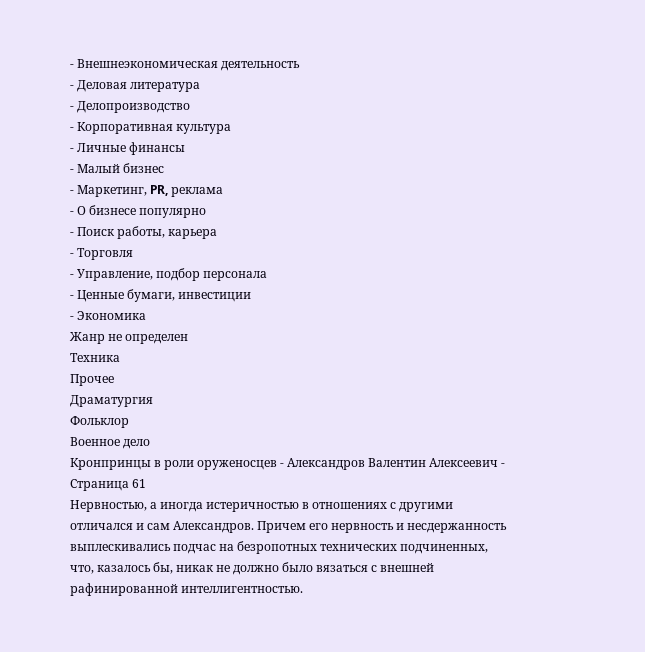- Внешнеэкономическая деятельность
- Деловая литература
- Делопроизводство
- Корпоративная культура
- Личные финансы
- Малый бизнес
- Маркетинг, PR, реклама
- О бизнесе популярно
- Поиск работы, карьера
- Торговля
- Управление, подбор персонала
- Ценные бумаги, инвестиции
- Экономика
Жанр не определен
Техника
Прочее
Драматургия
Фольклор
Военное дело
Кронпринцы в роли оруженосцев - Александров Валентин Алексеевич - Страница 61
Нервностью, а иногда истеричностью в отношениях с другими отличался и сам Александров. Причем его нервность и несдержанность выплескивались подчас на безропотных технических подчиненных, что, казалось бы, никак не должно было вязаться с внешней рафинированной интеллигентностью.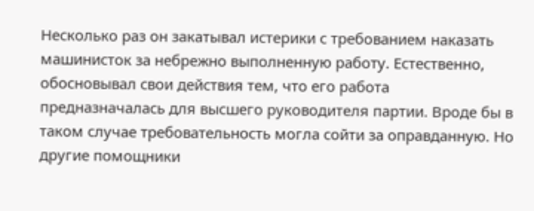Несколько раз он закатывал истерики с требованием наказать машинисток за небрежно выполненную работу. Естественно, обосновывал свои действия тем, что его работа предназначалась для высшего руководителя партии. Вроде бы в таком случае требовательность могла сойти за оправданную. Но другие помощники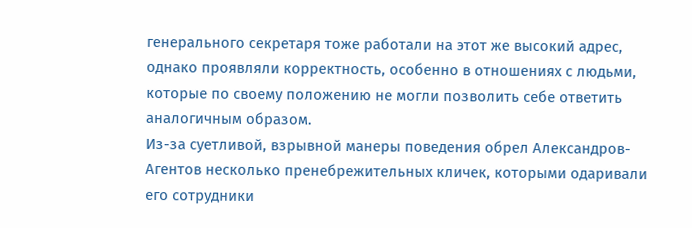генерального секретаря тоже работали на этот же высокий адрес, однако проявляли корректность, особенно в отношениях с людьми, которые по своему положению не могли позволить себе ответить аналогичным образом.
Из-за суетливой, взрывной манеры поведения обрел Александров-Агентов несколько пренебрежительных кличек, которыми одаривали его сотрудники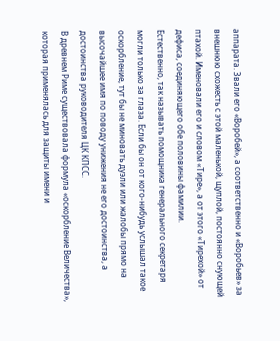аппарата. Звали его «Воробей», а соответственно и «Воробьев» за внешнюю схожесть с этой маленькой, щуплой, постоянно снующей птахой. Именовали его и словом «Тире», а от этого «Тирехой» от дефиса, соединяющего обе половины фамилии.
Естественно, так называть помощника генерального секретаря могли только за глаза. Если бы он от кого-нибудь услышал такое оскорбление, тут бы не миновать дуэли или жалобы прямо на высочайшее имя по поводу унижения не его достоинства, а достоинства руководителя ЦК КПСС.
В древнем Риме существовала формула «оскорбление Величества», которая применялась для защиты имени и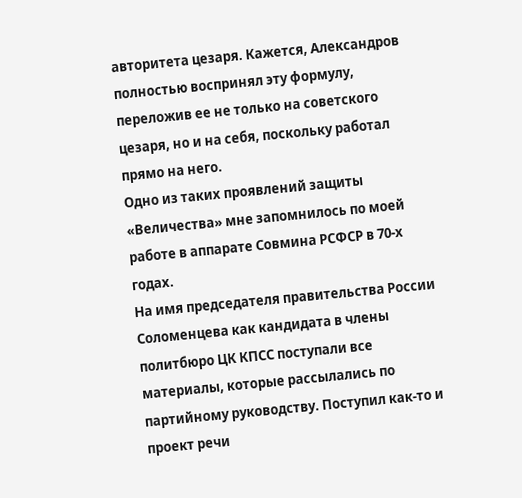авторитета цезаря. Кажется, Александров полностью воспринял эту формулу, переложив ее не только на советского цезаря, но и на себя, поскольку работал прямо на него.
Одно из таких проявлений защиты «Величества» мне запомнилось по моей работе в аппарате Совмина РСФСР в 70-х годах.
На имя председателя правительства России Соломенцева как кандидата в члены политбюро ЦК КПСС поступали все материалы, которые рассылались по партийному руководству. Поступил как-то и проект речи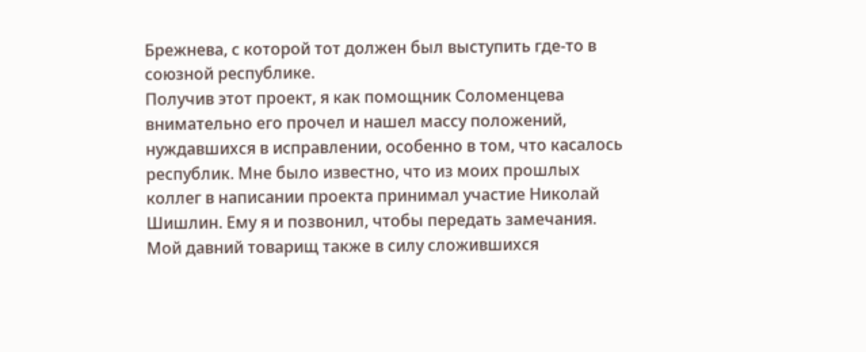Брежнева, с которой тот должен был выступить где-то в союзной республике.
Получив этот проект, я как помощник Соломенцева внимательно его прочел и нашел массу положений, нуждавшихся в исправлении, особенно в том, что касалось республик. Мне было известно, что из моих прошлых коллег в написании проекта принимал участие Николай Шишлин. Ему я и позвонил, чтобы передать замечания. Мой давний товарищ также в силу сложившихся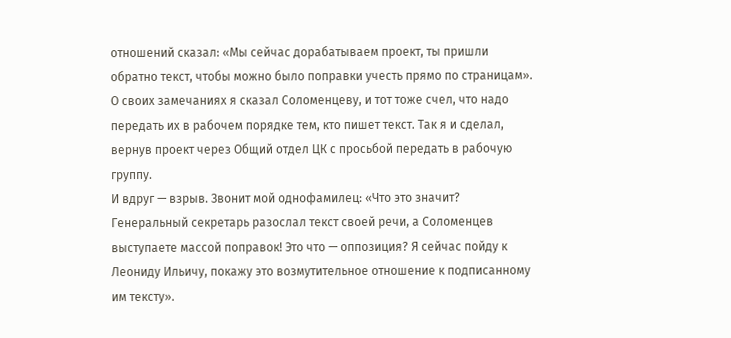отношений сказал: «Мы сейчас дорабатываем проект, ты пришли обратно текст, чтобы можно было поправки учесть прямо по страницам».
О своих замечаниях я сказал Соломенцеву, и тот тоже счел, что надо передать их в рабочем порядке тем, кто пишет текст. Так я и сделал, вернув проект через Общий отдел ЦК с просьбой передать в рабочую группу.
И вдруг — взрыв. Звонит мой однофамилец: «Что это значит? Генеральный секретарь разослал текст своей речи, а Соломенцев выступаете массой поправок! Это что — оппозиция? Я сейчас пойду к Леониду Ильичу, покажу это возмутительное отношение к подписанному им тексту».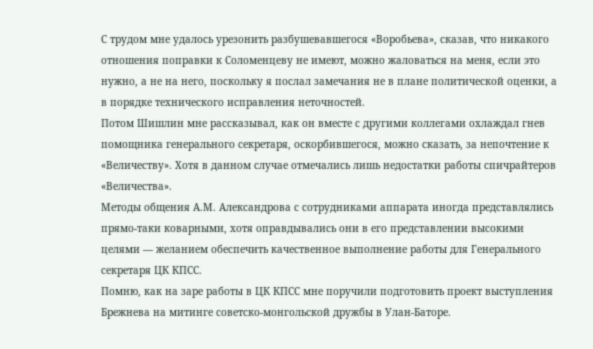С трудом мне удалось урезонить разбушевавшегося «Воробьева», сказав, что никакого отношения поправки к Соломенцеву не имеют, можно жаловаться на меня, если это нужно, а не на него, поскольку я послал замечания не в плане политической оценки, а в порядке технического исправления неточностей.
Потом Шишлин мне рассказывал, как он вместе с другими коллегами охлаждал гнев помощника генерального секретаря, оскорбившегося, можно сказать, за непочтение к «Величеству». Хотя в данном случае отмечались лишь недостатки работы спичрайтеров «Величества».
Методы общения А.М. Александрова с сотрудниками аппарата иногда представлялись прямо-таки коварными, хотя оправдывались они в его представлении высокими целями — желанием обеспечить качественное выполнение работы для Генерального секретаря ЦК КПСС.
Помню, как на заре работы в ЦК КПСС мне поручили подготовить проект выступления Брежнева на митинге советско-монгольской дружбы в Улан-Баторе.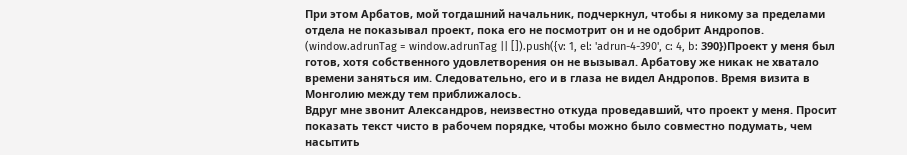При этом Арбатов, мой тогдашний начальник, подчеркнул, чтобы я никому за пределами отдела не показывал проект, пока его не посмотрит он и не одобрит Андропов.
(window.adrunTag = window.adrunTag || []).push({v: 1, el: 'adrun-4-390', c: 4, b: 390})Проект у меня был готов, хотя собственного удовлетворения он не вызывал. Арбатову же никак не хватало времени заняться им. Следовательно, его и в глаза не видел Андропов. Время визита в Монголию между тем приближалось.
Вдруг мне звонит Александров, неизвестно откуда проведавший, что проект у меня. Просит показать текст чисто в рабочем порядке, чтобы можно было совместно подумать, чем насытить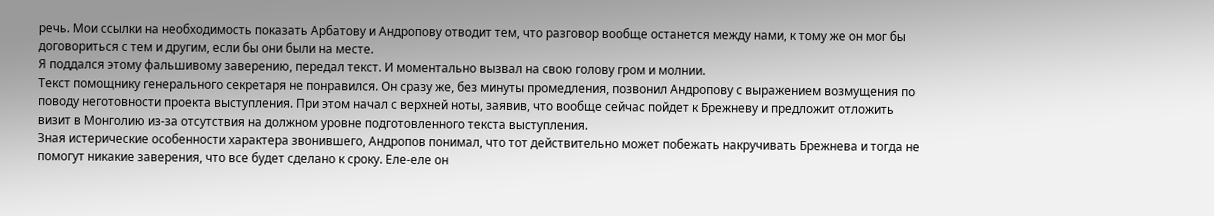речь. Мои ссылки на необходимость показать Арбатову и Андропову отводит тем, что разговор вообще останется между нами, к тому же он мог бы договориться с тем и другим, если бы они были на месте.
Я поддался этому фальшивому заверению, передал текст. И моментально вызвал на свою голову гром и молнии.
Текст помощнику генерального секретаря не понравился. Он сразу же, без минуты промедления, позвонил Андропову с выражением возмущения по поводу неготовности проекта выступления. При этом начал с верхней ноты, заявив, что вообще сейчас пойдет к Брежневу и предложит отложить визит в Монголию из-за отсутствия на должном уровне подготовленного текста выступления.
Зная истерические особенности характера звонившего, Андропов понимал, что тот действительно может побежать накручивать Брежнева и тогда не помогут никакие заверения, что все будет сделано к сроку. Еле-еле он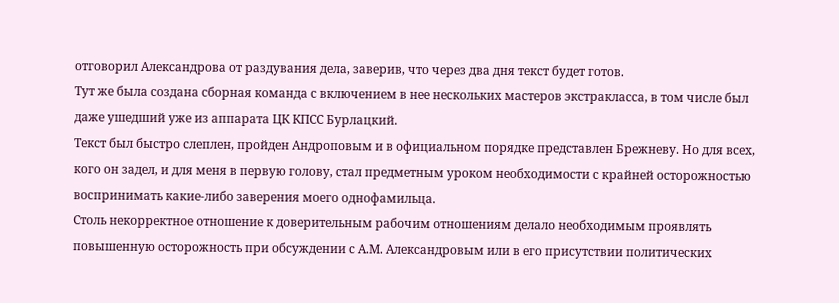отговорил Александрова от раздувания дела, заверив, что через два дня текст будет готов.
Тут же была создана сборная команда с включением в нее нескольких мастеров экстракласса, в том числе был даже ушедший уже из аппарата ЦК КПСС Бурлацкий.
Текст был быстро слеплен, пройден Андроповым и в официальном порядке представлен Брежневу. Но для всех, кого он задел, и для меня в первую голову, стал предметным уроком необходимости с крайней осторожностью воспринимать какие-либо заверения моего однофамильца.
Столь некорректное отношение к доверительным рабочим отношениям делало необходимым проявлять повышенную осторожность при обсуждении с А.М. Александровым или в его присутствии политических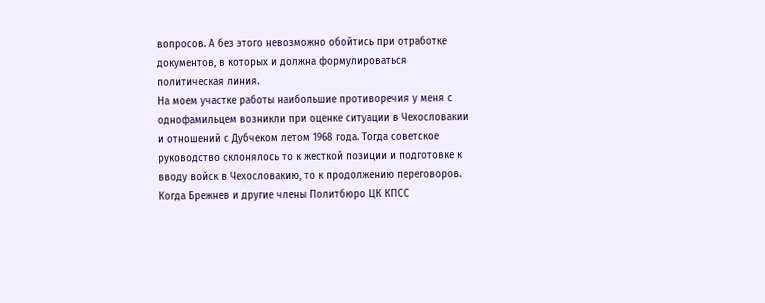вопросов. А без этого невозможно обойтись при отработке документов, в которых и должна формулироваться политическая линия.
На моем участке работы наибольшие противоречия у меня с однофамильцем возникли при оценке ситуации в Чехословакии и отношений с Дубчеком летом 1968 года. Тогда советское руководство склонялось то к жесткой позиции и подготовке к вводу войск в Чехословакию, то к продолжению переговоров.
Когда Брежнев и другие члены Политбюро ЦК КПСС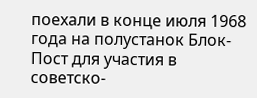поехали в конце июля 1968 года на полустанок Блок-Пост для участия в советско-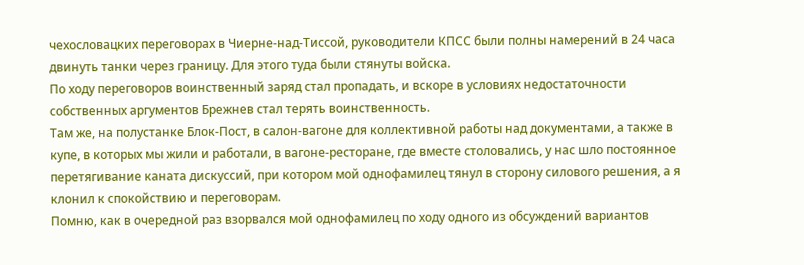чехословацких переговорах в Чиерне-над-Тиссой, руководители КПСС были полны намерений в 24 часа двинуть танки через границу. Для этого туда были стянуты войска.
По ходу переговоров воинственный заряд стал пропадать, и вскоре в условиях недостаточности собственных аргументов Брежнев стал терять воинственность.
Там же, на полустанке Блок-Пост, в салон-вагоне для коллективной работы над документами, а также в купе, в которых мы жили и работали, в вагоне-ресторане, где вместе столовались, у нас шло постоянное перетягивание каната дискуссий, при котором мой однофамилец тянул в сторону силового решения, а я клонил к спокойствию и переговорам.
Помню, как в очередной раз взорвался мой однофамилец по ходу одного из обсуждений вариантов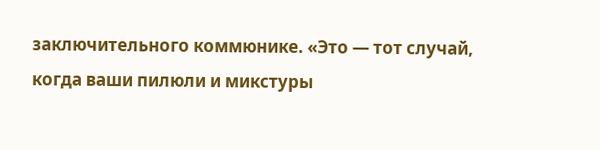заключительного коммюнике. «Это — тот случай, когда ваши пилюли и микстуры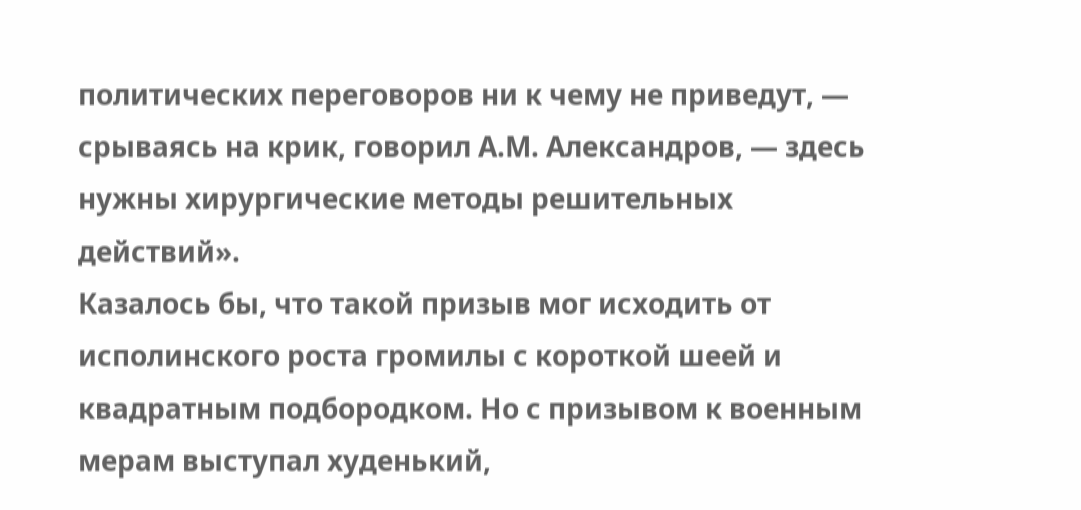политических переговоров ни к чему не приведут, — срываясь на крик, говорил А.М. Александров, — здесь нужны хирургические методы решительных действий».
Казалось бы, что такой призыв мог исходить от исполинского роста громилы с короткой шеей и квадратным подбородком. Но с призывом к военным мерам выступал худенький,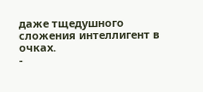даже тщедушного сложения интеллигент в очках.
-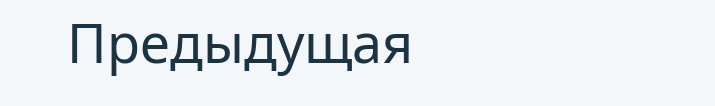Предыдущая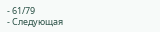- 61/79
- Следующая